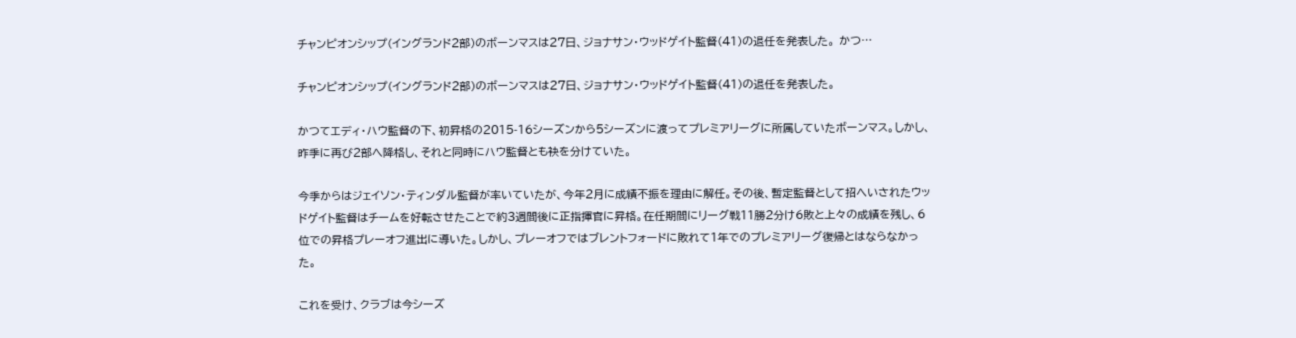チャンピオンシップ(イングランド2部)のボーンマスは27日、ジョナサン・ウッドゲイト監督(41)の退任を発表した。 かつ…

チャンピオンシップ(イングランド2部)のボーンマスは27日、ジョナサン・ウッドゲイト監督(41)の退任を発表した。

かつてエディ・ハウ監督の下、初昇格の2015-16シーズンから5シーズンに渡ってプレミアリーグに所属していたボーンマス。しかし、昨季に再び2部へ降格し、それと同時にハウ監督とも袂を分けていた。

今季からはジェイソン・ティンダル監督が率いていたが、今年2月に成績不振を理由に解任。その後、暫定監督として招へいされたウッドゲイト監督はチームを好転させたことで約3週間後に正指揮官に昇格。在任期間にリーグ戦11勝2分け6敗と上々の成績を残し、6位での昇格プレーオフ進出に導いた。しかし、プレーオフではブレントフォードに敗れて1年でのプレミアリーグ復帰とはならなかった。

これを受け、クラブは今シーズ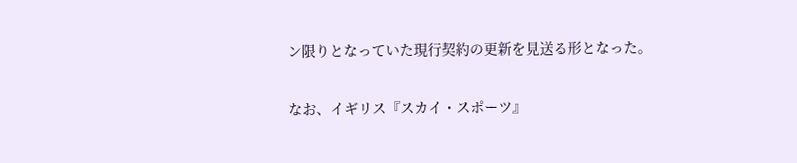ン限りとなっていた現行契約の更新を見送る形となった。

なお、イギリス『スカイ・スポーツ』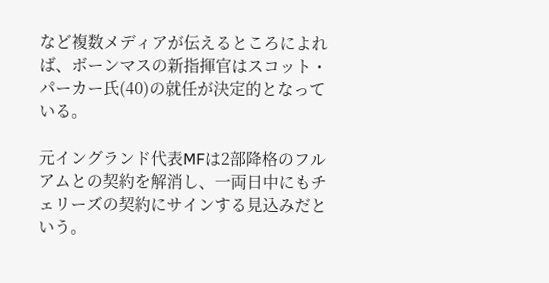など複数メディアが伝えるところによれば、ボーンマスの新指揮官はスコット・パーカー氏(40)の就任が決定的となっている。

元イングランド代表MFは2部降格のフルアムとの契約を解消し、一両日中にもチェリーズの契約にサインする見込みだという。